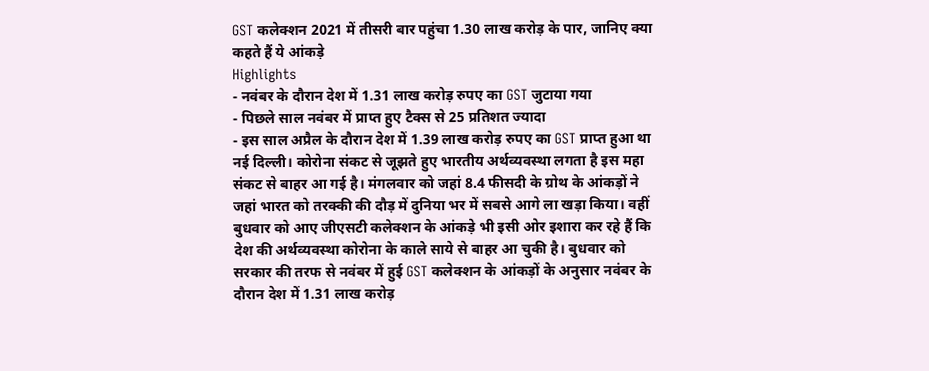GST कलेक्शन 2021 में तीसरी बार पहुंचा 1.30 लाख करोड़ के पार, जानिए क्या कहते हैं ये आंकड़े
Highlights
- नवंबर के दौरान देश में 1.31 लाख करोड़ रुपए का GST जुटाया गया
- पिछले साल नवंबर में प्राप्त हुए टैक्स से 25 प्रतिशत ज्यादा
- इस साल अप्रैल के दौरान देश में 1.39 लाख करोड़ रुपए का GST प्राप्त हुआ था
नई दिल्ली। कोरोना संकट से जूझते हुए भारतीय अर्थव्यवस्था लगता है इस महा संकट से बाहर आ गई है। मंगलवार को जहां 8.4 फीसदी के ग्रोथ के आंकड़ों ने जहां भारत को तरक्की की दौड़ में दुनिया भर में सबसे आगे ला खड़ा किया। वहीं बुधवार को आए जीएसटी कलेक्शन के आंकड़े भी इसी ओर इशारा कर रहे हैं कि देश की अर्थव्यवस्था कोरोना के काले साये से बाहर आ चुकी है। बुधवार को सरकार की तरफ से नवंबर में हुई GST कलेक्शन के आंकड़ों के अनुसार नवंबर के दौरान देश में 1.31 लाख करोड़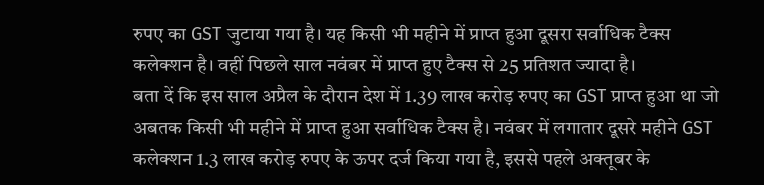रुपए का GST जुटाया गया है। यह किसी भी महीने में प्राप्त हुआ दूसरा सर्वाधिक टैक्स कलेक्शन है। वहीं पिछले साल नवंबर में प्राप्त हुए टैक्स से 25 प्रतिशत ज्यादा है।
बता दें कि इस साल अप्रैल के दौरान देश में 1.39 लाख करोड़ रुपए का GST प्राप्त हुआ था जो अबतक किसी भी महीने में प्राप्त हुआ सर्वाधिक टैक्स है। नवंबर में लगातार दूसरे महीने GST कलेक्शन 1.3 लाख करोड़ रुपए के ऊपर दर्ज किया गया है, इससे पहले अक्तूबर के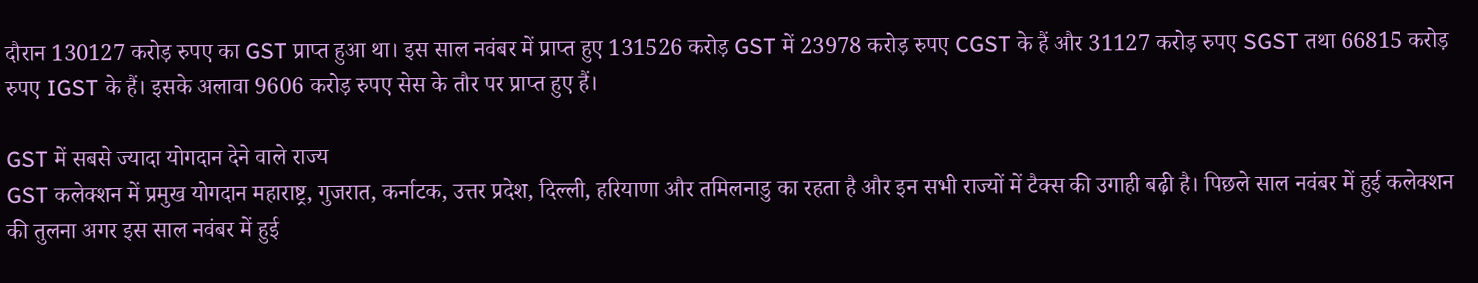दौरान 130127 करोड़ रुपए का GST प्राप्त हुआ था। इस साल नवंबर में प्राप्त हुए 131526 करोड़ GST में 23978 करोड़ रुपए CGST के हैं और 31127 करोड़ रुपए SGST तथा 66815 करोड़ रुपए IGST के हैं। इसके अलावा 9606 करोड़ रुपए सेस के तौर पर प्राप्त हुए हैं।

GST में सबसे ज्यादा योगदान देने वाले राज्य
GST कलेक्शन में प्रमुख योगदान महाराष्ट्र, गुजरात, कर्नाटक, उत्तर प्रदेश, दिल्ली, हरियाणा और तमिलनाडु का रहता है और इन सभी राज्यों में टैक्स की उगाही बढ़ी है। पिछले साल नवंबर में हुई कलेक्शन की तुलना अगर इस साल नवंबर में हुई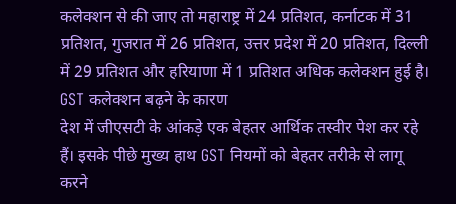कलेक्शन से की जाए तो महाराष्ट्र में 24 प्रतिशत, कर्नाटक में 31 प्रतिशत, गुजरात में 26 प्रतिशत, उत्तर प्रदेश में 20 प्रतिशत, दिल्ली में 29 प्रतिशत और हरियाणा में 1 प्रतिशत अधिक कलेक्शन हुई है।
GST कलेक्शन बढ़ने के कारण
देश में जीएसटी के आंकड़े एक बेहतर आर्थिक तस्वीर पेश कर रहे हैं। इसके पीछे मुख्य हाथ GST नियमों को बेहतर तरीके से लागू करने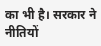का भी है। सरकार ने नीतियों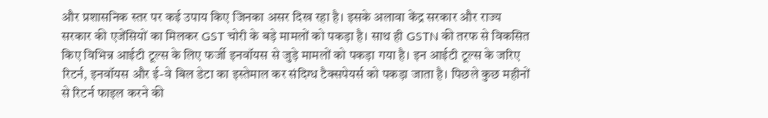और प्रशासनिक स्तर पर कई उपाय किए जिनका असर दिख रहा है। इसके अलावा केंद्र सरकार और राज्य सरकार की एजेंसियों का मिलकर GST चोरी के बड़े मामलों को पकड़ा है। साथ ही GSTN की तरफ से विकसित किए विभिन्न आईटी टूल्स के लिए फर्जी इनवॉयस से जुड़े मामलों को पकड़ा गया है। इन आईटी टूल्स के जरिए रिटर्न, इनवॉयस और ई-वे बिल डेटा का इस्तेमाल कर संदिग्ध टैक्सपेयर्स को पकड़ा जाता है। पिछले कुछ महीनों से रिटर्न फाइल करने की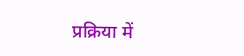प्रक्रिया में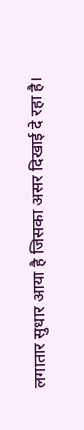लगातार सुधार आया है जिसका असर दिखाई दे रहा है।